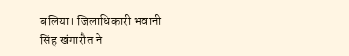बलिया। जिलाधिकारी भवानी सिंह खंगारौत ने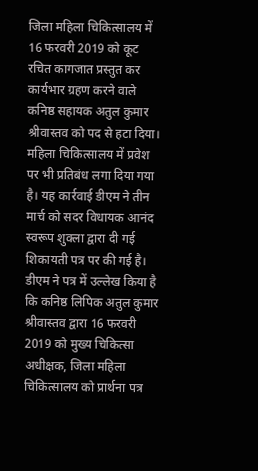जिला महिला चिकित्सालय में 16 फरवरी 2019 को कूट रचित कागजात प्रस्तुत कर कार्यभार ग्रहण करने वाले कनिष्ठ सहायक अतुल कुमार श्रीवास्तव को पद से हटा दिया। महिला चिकित्सालय में प्रवेश पर भी प्रतिबंध लगा दिया गया है। यह कार्रवाई डीएम ने तीन मार्च को सदर विधायक आनंद स्वरूप शुक्ला द्वारा दी गई शिकायती पत्र पर की गई है।
डीएम ने पत्र में उल्लेख किया है कि कनिष्ठ लिपिक अतुल कुमार श्रीवास्तव द्वारा 16 फरवरी 2019 को मुख्य चिकित्सा अधीक्षक, जिला महिला चिकित्सालय को प्रार्थना पत्र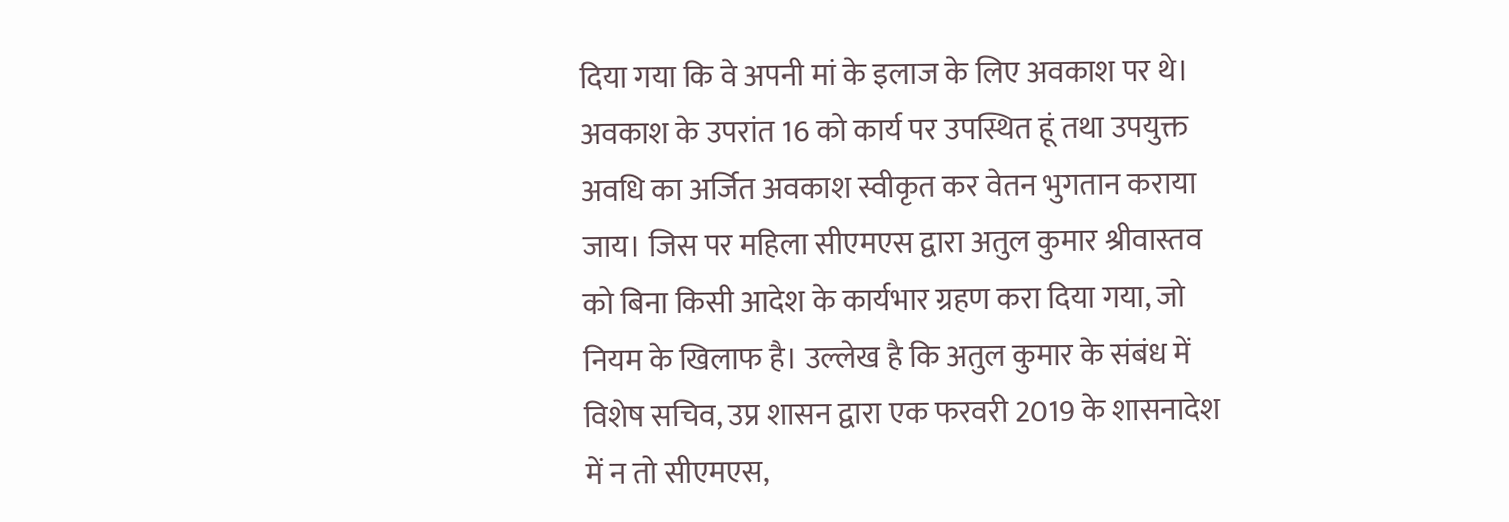दिया गया कि वे अपनी मां के इलाज के लिए अवकाश पर थे। अवकाश के उपरांत 16 को कार्य पर उपस्थित हूं तथा उपयुक्त अवधि का अर्जित अवकाश स्वीकृत कर वेतन भुगतान कराया जाय। जिस पर महिला सीएमएस द्वारा अतुल कुमार श्रीवास्तव को बिना किसी आदेश के कार्यभार ग्रहण करा दिया गया, जो नियम के खिलाफ है। उल्लेख है कि अतुल कुमार के संबंध में विशेष सचिव, उप्र शासन द्वारा एक फरवरी 2019 के शासनादेश में न तो सीएमएस,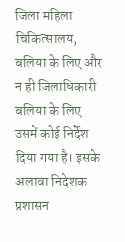जिला महिला चिकित्सालय, बलिया के लिए और न ही जिलाधिकारी बलिया के लिए उसमें कोई निर्देश दिया गया है। इसके अलावा निदेशक प्रशासन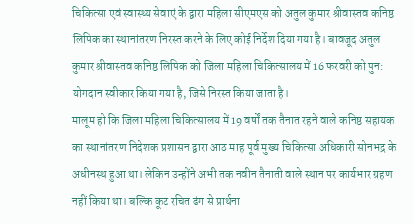चिकित्सा एवं स्वास्थ्य सेवाएं के द्वारा महिला सीएमएस को अतुल कुमार श्रीवास्तव कनिष्ठ लिपिक का स्थानांतरण निरस्त करने के लिए कोई निर्देश दिया गया है। बावजूद अतुल कुमार श्रीवास्तव कनिष्ठ लिपिक को जिला महिला चिकित्सालय में 16 फरवरी को पुन: योगदान स्वीकार किया गया है, जिसे निरस्त किया जाता है।
मालूम हो कि जिला महिला चिकित्सालय में 19 वर्षों तक तैनात रहने वाले कनिष्ठ सहायक का स्थानांतरण निदेशक प्रशासन द्वारा आठ माह पूर्व मुख्य चिकित्सा अधिकारी सोनभद्र के अधीनस्थ हुआ था। लेकिन उन्होंने अभी तक नवीन तैनाती वाले स्थान पर कार्यभार ग्रहण नहीं किया था। बल्कि कूट रचित ढंग से प्रार्थना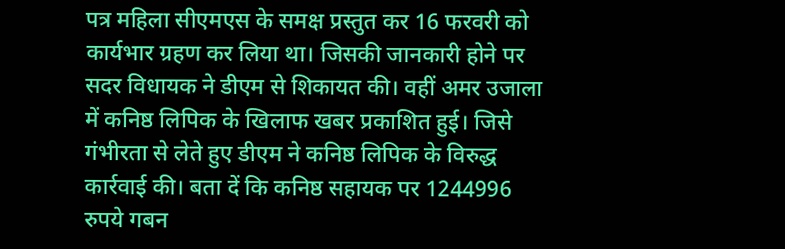पत्र महिला सीएमएस के समक्ष प्रस्तुत कर 16 फरवरी को कार्यभार ग्रहण कर लिया था। जिसकी जानकारी होने पर सदर विधायक ने डीएम से शिकायत की। वहीं अमर उजाला में कनिष्ठ लिपिक के खिलाफ खबर प्रकाशित हुई। जिसे गंभीरता से लेते हुए डीएम ने कनिष्ठ लिपिक के विरुद्ध कार्रवाई की। बता दें कि कनिष्ठ सहायक पर 1244996 रुपये गबन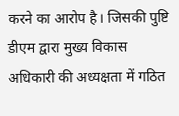करने का आरोप है। जिसकी पुष्टि डीएम द्वारा मुख्य विकास अधिकारी की अध्यक्षता में गठित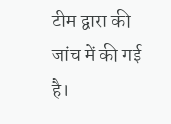टीम द्वारा की जांच में की गई है।